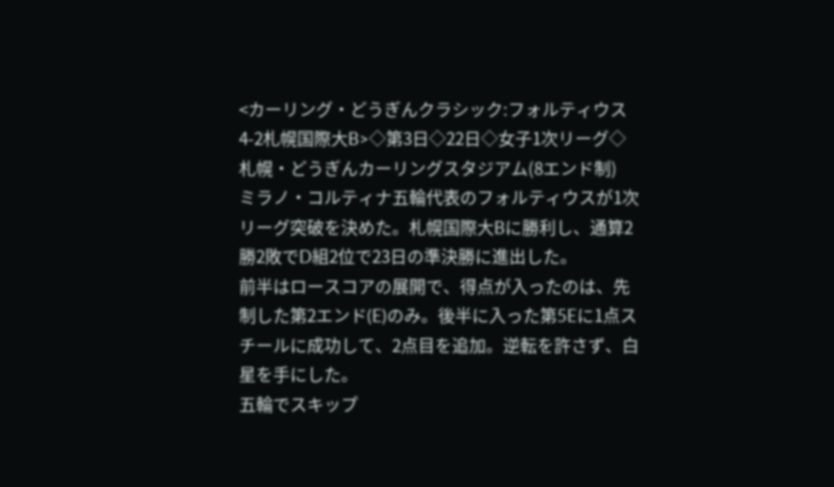<カーリング・どうぎんクラシック:フォルティウス4-2札幌国際大B>◇第3日◇22日◇女子1次リーグ◇札幌・どうぎんカーリングスタジアム(8エンド制)
ミラノ・コルティナ五輪代表のフォルティウスが1次リーグ突破を決めた。札幌国際大Bに勝利し、通算2勝2敗でD組2位で23日の準決勝に進出した。
前半はロースコアの展開で、得点が入ったのは、先制した第2エンド(E)のみ。後半に入った第5Eに1点スチールに成功して、2点目を追加。逆転を許さず、白星を手にした。
五輪でスキップ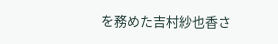を務めた吉村紗也香さ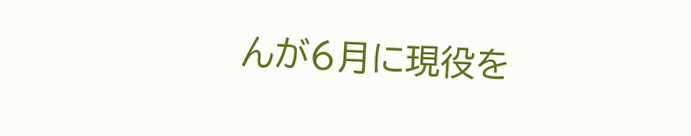んが6月に現役を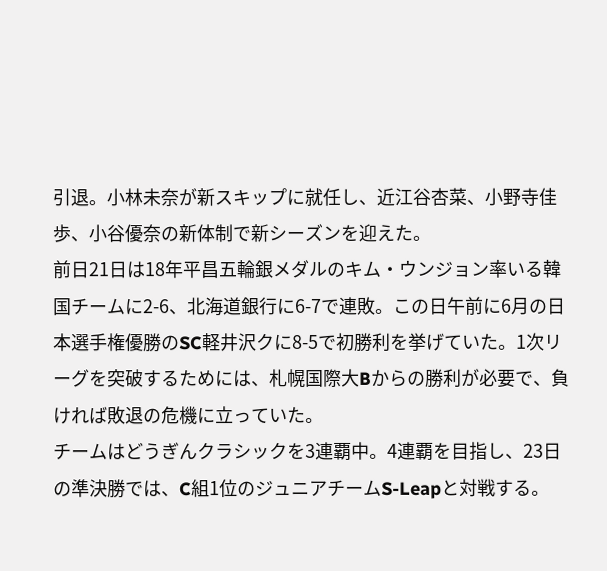引退。小林未奈が新スキップに就任し、近江谷杏菜、小野寺佳歩、小谷優奈の新体制で新シーズンを迎えた。
前日21日は18年平昌五輪銀メダルのキム・ウンジョン率いる韓国チームに2-6、北海道銀行に6-7で連敗。この日午前に6月の日本選手権優勝のSC軽井沢クに8-5で初勝利を挙げていた。1次リーグを突破するためには、札幌国際大Bからの勝利が必要で、負ければ敗退の危機に立っていた。
チームはどうぎんクラシックを3連覇中。4連覇を目指し、23日の準決勝では、C組1位のジュニアチームS-Leapと対戦する。